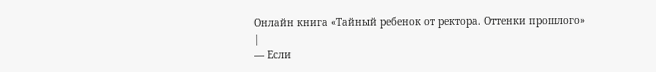Онлайн книга «Тайный ребенок от ректора. Оттенки прошлого»
|
— Если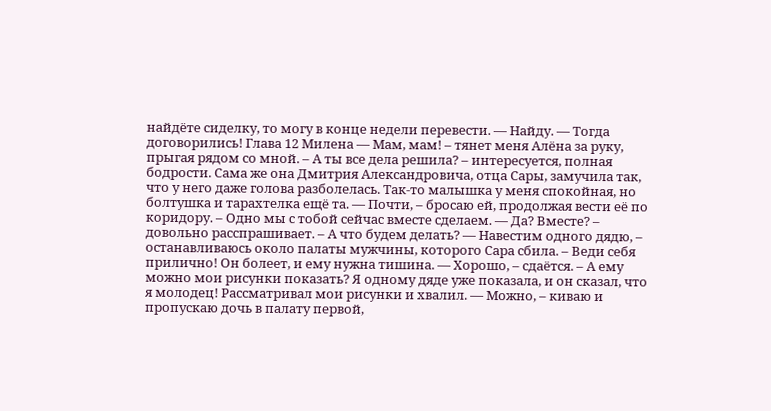найдёте сиделку, то могу в конце недели перевести. — Найду. — Тогда договорились! Глава 12 Милена — Мам, мам! – тянет меня Алёна за руку, прыгая рядом со мной. – А ты все дела решила? – интересуется, полная бодрости. Сама же она Дмитрия Александровича, отца Сары, замучила так, что у него даже голова разболелась. Так-то малышка у меня спокойная, но болтушка и тарахтелка ещё та. — Почти, – бросаю ей, продолжая вести её по коридору. – Одно мы с тобой сейчас вместе сделаем. — Да? Вместе? – довольно расспрашивает. – А что будем делать? — Навестим одного дядю, – останавливаюсь около палаты мужчины, которого Сара сбила. – Веди себя прилично! Он болеет, и ему нужна тишина. — Хорошо, – сдаётся. – А ему можно мои рисунки показать? Я одному дяде уже показала, и он сказал, что я молодец! Рассматривал мои рисунки и хвалил. — Можно, – киваю и пропускаю дочь в палату первой,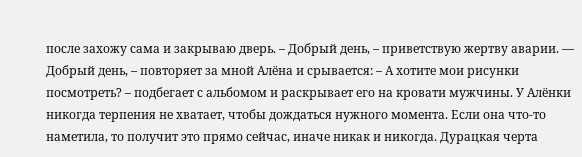после захожу сама и закрываю дверь. – Добрый день, – приветствую жертву аварии. — Добрый день, – повторяет за мной Алёна и срывается: – А хотите мои рисунки посмотреть? – подбегает с альбомом и раскрывает его на кровати мужчины. У Алёнки никогда терпения не хватает, чтобы дождаться нужного момента. Если она что-то наметила, то получит это прямо сейчас, иначе никак и никогда. Дурацкая черта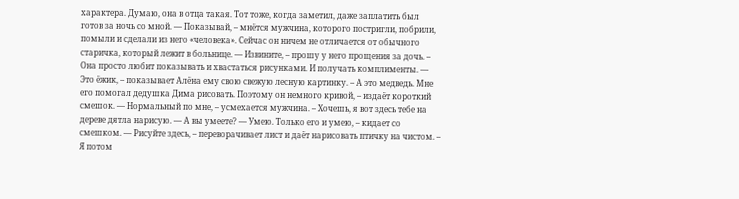характера. Думаю, она в отца такая. Тот тоже, когда заметил, даже заплатить был готов за ночь со мной. — Показывай, – мнётся мужчина, которого постригли, побрили, помыли и сделали из него «человека». Сейчас он ничем не отличается от обычного старичка, который лежит в больнице. — Извините, – прошу у него прощения за дочь. – Она просто любит показывать и хвастаться рисунками. И получать комплименты. — Это ёжик, – показывает Алёна ему свою свежую лесную картинку. – А это медведь. Мне его помогал дедушка Дима рисовать. Поэтому он немного кривой, – издаёт короткий смешок. — Нормальный по мне, – усмехается мужчина. – Хочешь, я вот здесь тебе на дереве дятла нарисую. — А вы умеете? — Умею. Только его и умею, – кидает со смешком. — Рисуйте здесь, – переворачивает лист и даёт нарисовать птичку на чистом. – Я потом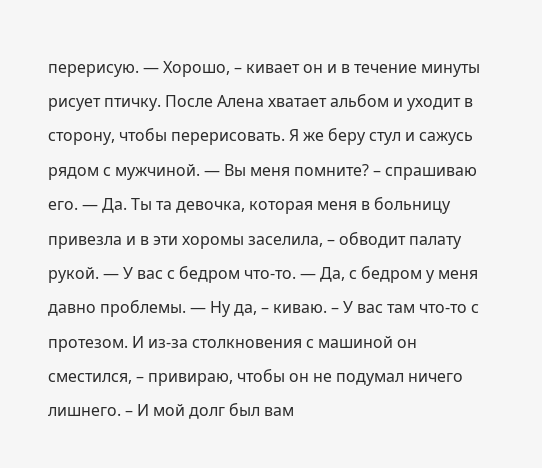перерисую. — Хорошо, – кивает он и в течение минуты рисует птичку. После Алена хватает альбом и уходит в сторону, чтобы перерисовать. Я же беру стул и сажусь рядом с мужчиной. — Вы меня помните? – спрашиваю его. — Да. Ты та девочка, которая меня в больницу привезла и в эти хоромы заселила, – обводит палату рукой. — У вас с бедром что-то. — Да, с бедром у меня давно проблемы. — Ну да, – киваю. – У вас там что-то с протезом. И из-за столкновения с машиной он сместился, – привираю, чтобы он не подумал ничего лишнего. – И мой долг был вам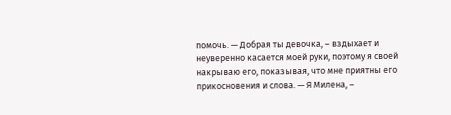помочь. — Добрая ты девочка, – вздыхает и неуверенно касается моей руки, поэтому я своей накрываю его, показывая, что мне приятны его прикосновения и слова. — Я Милена, –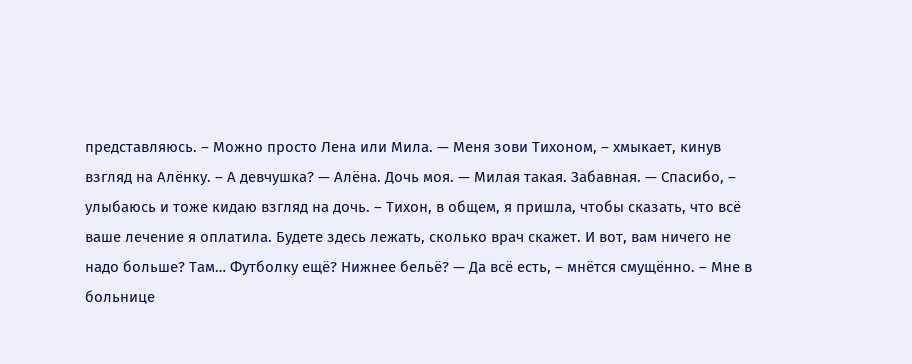представляюсь. – Можно просто Лена или Мила. — Меня зови Тихоном, – хмыкает, кинув взгляд на Алёнку. – А девчушка? — Алёна. Дочь моя. — Милая такая. Забавная. — Спасибо, – улыбаюсь и тоже кидаю взгляд на дочь. – Тихон, в общем, я пришла, чтобы сказать, что всё ваше лечение я оплатила. Будете здесь лежать, сколько врач скажет. И вот, вам ничего не надо больше? Там… Футболку ещё? Нижнее бельё? — Да всё есть, – мнётся смущённо. – Мне в больнице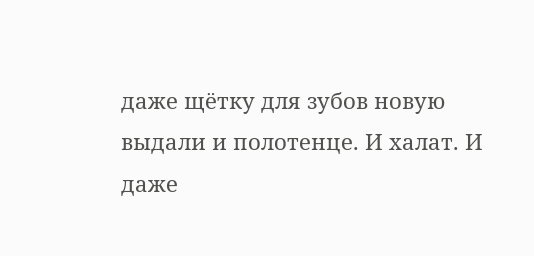даже щётку для зубов новую выдали и полотенце. И халат. И даже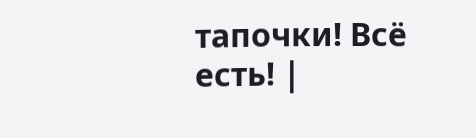тапочки! Всё есть! |